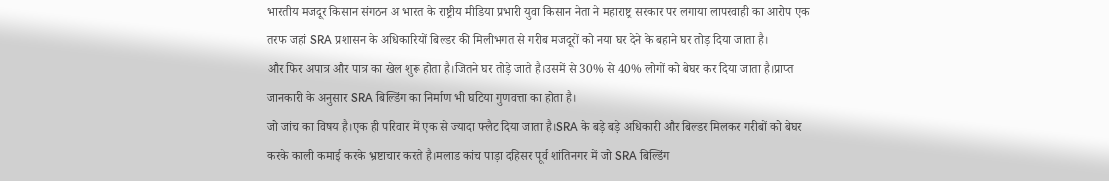भारतीय मजदूर किसान संगठन अ भारत के राष्ट्रीय मीडिया प्रभारी युवा किसान नेता ने महाराष्ट्र सरकार पर लगाया लापरवाही का आरोप एक तरफ जहां SRA प्रशासन के अधिकारियों बिल्डर की मिलीभगत से गरीब मजदूरों को नया घर देने के बहाने घर तोड़ दिया जाता है।
और फिर अपात्र और पात्र का खेल शुरू होता है।जितने घर तोड़े जाते है।उसमें से 30% से 40% लोगों को बेघर कर दिया जाता है।प्राप्त जानकारी के अनुसार SRA बिल्डिंग का निर्माण भी घटिया गुणवत्ता का होता है।
जो जांच का विषय है।एक ही परिवार में एक से ज्यादा फ्लैट दिया जाता है।SRA के बड़े बड़े अधिकारी और बिल्डर मिलकर गरीबों को बेघर करके काली कमाई करके भ्रष्टाचार करते है।मलाड कांच पाड़ा दहिसर पूर्व शांतिनगर में जो SRA बिल्डिंग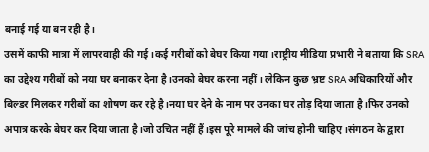बनाई गई या बन रही है।
उसमें काफी मात्रा में लापरवाही की गई।कई गरीबों को बेघर किया गया।राष्ट्रीय मीडिया प्रभारी ने बताया कि SRA का उद्देश्य गरीबों को नया घर बनाकर देना है।उनको बेघर करना नहीं। लेकिन कुछ भ्रष्ट SRA अधिकारियों और बिल्डर मिलकर गरीबों का शोषण कर रहे है।नया घर देने के नाम पर उनका घर तोड़ दिया जाता है।फिर उनको अपात्र करके बेघर कर दिया जाता है।जो उचित नहीं हैं।इस पूरे मामले की जांच होनी चाहिए।संगठन के द्वारा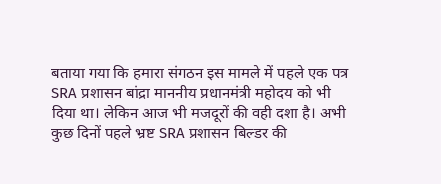बताया गया कि हमारा संगठन इस मामले में पहले एक पत्र SRA प्रशासन बांद्रा माननीय प्रधानमंत्री महोदय को भी दिया था। लेकिन आज भी मजदूरों की वही दशा है। अभी कुछ दिनों पहले भ्रष्ट SRA प्रशासन बिल्डर की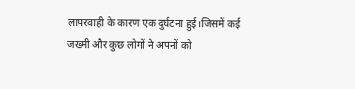लापरवाही के कारण एक दुर्घटना हुई।जिसमें कई जख्मी और कुछ लोगों ने अपनों को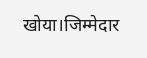खोया।जिम्मेदार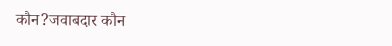कौन?जवाबदार कौन